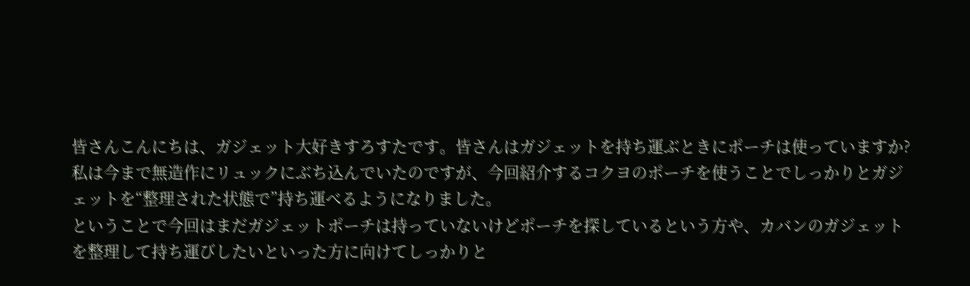皆さんこんにちは、ガジェット大好きすろすたです。皆さんはガジェットを持ち運ぶときにポーチは使っていますか?私は今まで無造作にリュックにぶち込んでいたのですが、今回紹介するコクヨのポーチを使うことでしっかりとガジェットを“整理された状態で”持ち運べるようになりました。
ということで今回はまだガジェットポーチは持っていないけどポーチを探しているという方や、カバンのガジェットを整理して持ち運びしたいといった方に向けてしっかりと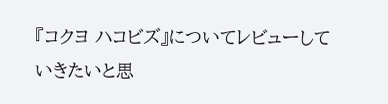『コクヨ ハコビズ』についてレビューしていきたいと思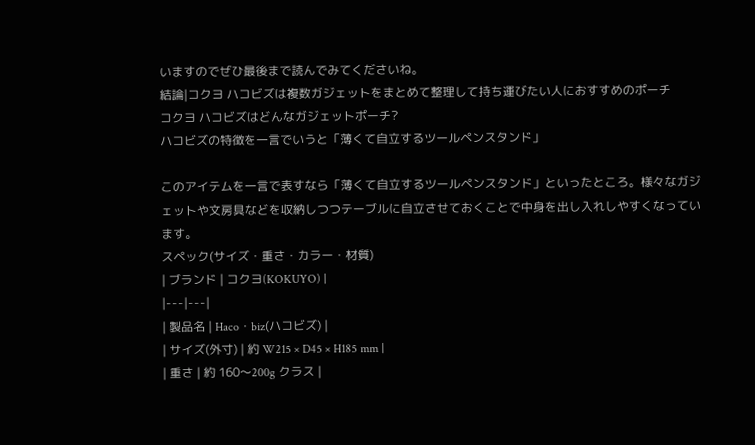いますのでぜひ最後まで読んでみてくださいね。
結論|コクヨ ハコビズは複数ガジェットをまとめて整理して持ち運びたい人におすすめのポーチ
コクヨ ハコビズはどんなガジェットポーチ?
ハコビズの特徴を一言でいうと「薄くて自立するツールペンスタンド」

このアイテムを一言で表すなら「薄くて自立するツールペンスタンド」といったところ。様々なガジェットや文房具などを収納しつつテーブルに自立させておくことで中身を出し入れしやすくなっています。
スペック(サイズ・重さ・カラー・材質)
| ブランド | コクヨ(KOKUYO) |
|---|---|
| 製品名 | Haco・biz(ハコビズ) |
| サイズ(外寸) | 約 W215 × D45 × H185 mm |
| 重さ | 約 160〜200g クラス |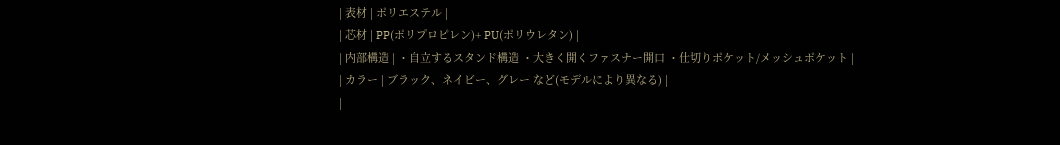| 表材 | ポリエステル |
| 芯材 | PP(ポリプロピレン)+ PU(ポリウレタン) |
| 内部構造 | ・自立するスタンド構造 ・大きく開くファスナー開口 ・仕切りポケット/メッシュポケット |
| カラー | ブラック、ネイビー、グレー など(モデルにより異なる) |
|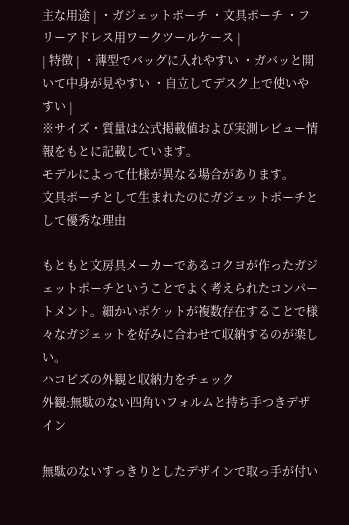主な用途 | ・ガジェットポーチ ・文具ポーチ ・フリーアドレス用ワークツールケース |
| 特徴 | ・薄型でバッグに入れやすい ・ガバッと開いて中身が見やすい ・自立してデスク上で使いやすい |
※サイズ・質量は公式掲載値および実測レビュー情報をもとに記載しています。
モデルによって仕様が異なる場合があります。
文具ポーチとして生まれたのにガジェットポーチとして優秀な理由

もともと文房具メーカーであるコクヨが作ったガジェットポーチということでよく考えられたコンパートメント。細かいポケットが複数存在することで様々なガジェットを好みに合わせて収納するのが楽しい。
ハコビズの外観と収納力をチェック
外観:無駄のない四角いフォルムと持ち手つきデザイン

無駄のないすっきりとしたデザインで取っ手が付い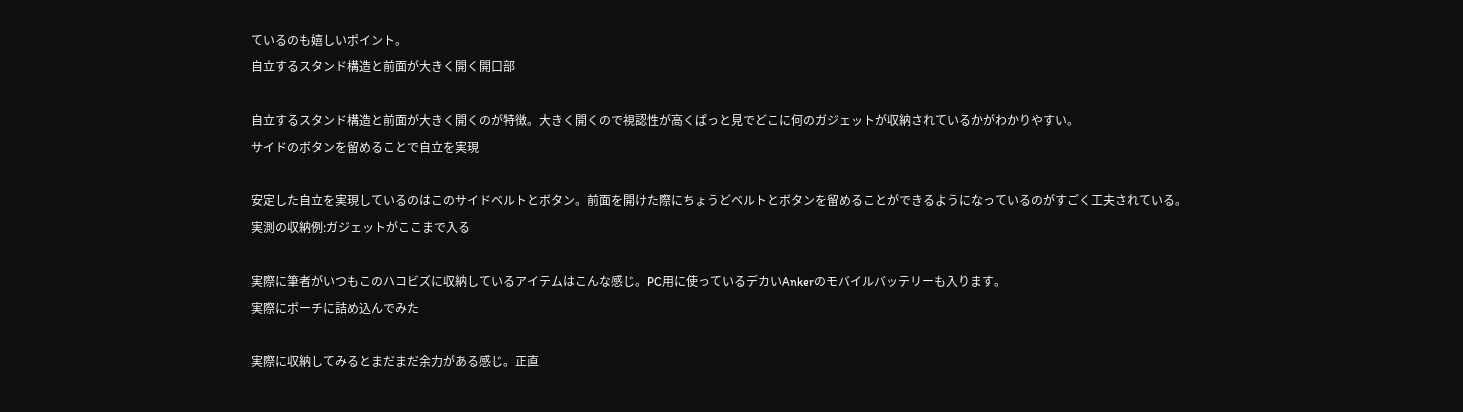ているのも嬉しいポイント。
自立するスタンド構造と前面が大きく開く開口部

自立するスタンド構造と前面が大きく開くのが特徴。大きく開くので視認性が高くぱっと見でどこに何のガジェットが収納されているかがわかりやすい。
サイドのボタンを留めることで自立を実現

安定した自立を実現しているのはこのサイドベルトとボタン。前面を開けた際にちょうどベルトとボタンを留めることができるようになっているのがすごく工夫されている。
実測の収納例:ガジェットがここまで入る

実際に筆者がいつもこのハコビズに収納しているアイテムはこんな感じ。PC用に使っているデカいAnkerのモバイルバッテリーも入ります。
実際にポーチに詰め込んでみた

実際に収納してみるとまだまだ余力がある感じ。正直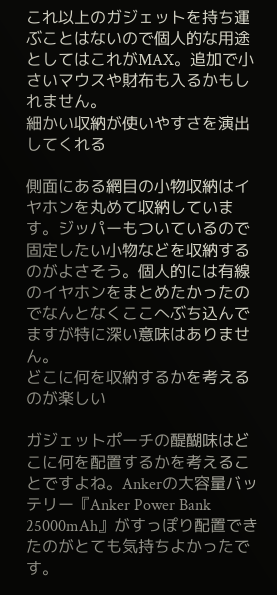これ以上のガジェットを持ち運ぶことはないので個人的な用途としてはこれがMAX。追加で小さいマウスや財布も入るかもしれません。
細かい収納が使いやすさを演出してくれる

側面にある網目の小物収納はイヤホンを丸めて収納しています。ジッパーもついているので固定したい小物などを収納するのがよさそう。個人的には有線のイヤホンをまとめたかったのでなんとなくここへぶち込んでますが特に深い意味はありません。
どこに何を収納するかを考えるのが楽しい

ガジェットポーチの醍醐味はどこに何を配置するかを考えることですよね。Ankerの大容量バッテリー『Anker Power Bank 25000mAh』がすっぽり配置できたのがとても気持ちよかったです。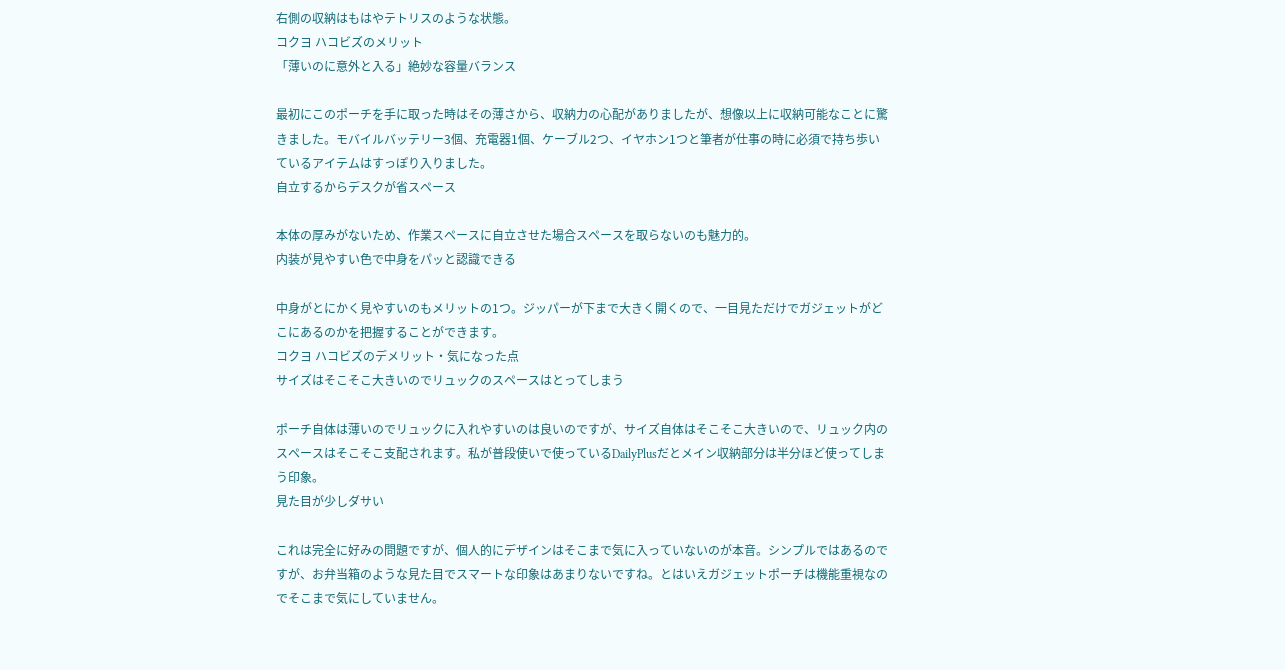右側の収納はもはやテトリスのような状態。
コクヨ ハコビズのメリット
「薄いのに意外と入る」絶妙な容量バランス

最初にこのポーチを手に取った時はその薄さから、収納力の心配がありましたが、想像以上に収納可能なことに驚きました。モバイルバッテリー3個、充電器1個、ケーブル2つ、イヤホン1つと筆者が仕事の時に必須で持ち歩いているアイテムはすっぽり入りました。
自立するからデスクが省スペース

本体の厚みがないため、作業スペースに自立させた場合スペースを取らないのも魅力的。
内装が見やすい色で中身をパッと認識できる

中身がとにかく見やすいのもメリットの1つ。ジッパーが下まで大きく開くので、一目見ただけでガジェットがどこにあるのかを把握することができます。
コクヨ ハコビズのデメリット・気になった点
サイズはそこそこ大きいのでリュックのスペースはとってしまう

ポーチ自体は薄いのでリュックに入れやすいのは良いのですが、サイズ自体はそこそこ大きいので、リュック内のスペースはそこそこ支配されます。私が普段使いで使っているDailyPlusだとメイン収納部分は半分ほど使ってしまう印象。
見た目が少しダサい

これは完全に好みの問題ですが、個人的にデザインはそこまで気に入っていないのが本音。シンプルではあるのですが、お弁当箱のような見た目でスマートな印象はあまりないですね。とはいえガジェットポーチは機能重視なのでそこまで気にしていません。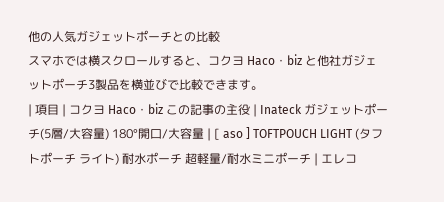他の人気ガジェットポーチとの比較
スマホでは横スクロールすると、コクヨ Haco・biz と他社ガジェットポーチ3製品を横並びで比較できます。
| 項目 | コクヨ Haco・biz この記事の主役 | Inateck ガジェットポーチ(5層/大容量) 180°開口/大容量 | [ aso ] TOFTPOUCH LIGHT (タフトポーチ ライト) 耐水ポーチ 超軽量/耐水ミニポーチ | エレコ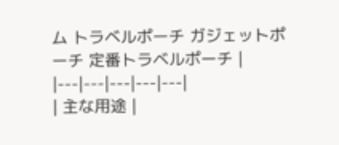ム トラベルポーチ ガジェットポーチ 定番トラベルポーチ |
|---|---|---|---|---|
| 主な用途 |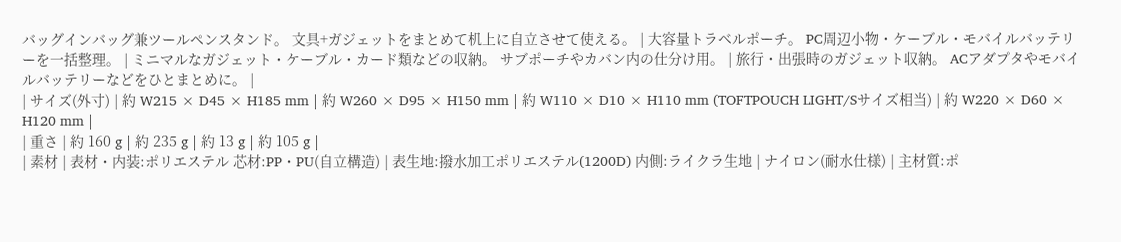バッグインバッグ兼ツールペンスタンド。 文具+ガジェットをまとめて机上に自立させて使える。 | 大容量トラベルポーチ。 PC周辺小物・ケーブル・モバイルバッテリーを一括整理。 | ミニマルなガジェット・ケーブル・カード類などの収納。 サブポーチやカバン内の仕分け用。 | 旅行・出張時のガジェット収納。 ACアダプタやモバイルバッテリーなどをひとまとめに。 |
| サイズ(外寸) | 約 W215 × D45 × H185 mm | 約 W260 × D95 × H150 mm | 約 W110 × D10 × H110 mm (TOFTPOUCH LIGHT/Sサイズ相当) | 約 W220 × D60 × H120 mm |
| 重さ | 約 160 g | 約 235 g | 約 13 g | 約 105 g |
| 素材 | 表材・内装:ポリエステル 芯材:PP・PU(自立構造) | 表生地:撥水加工ポリエステル(1200D) 内側:ライクラ生地 | ナイロン(耐水仕様) | 主材質:ポ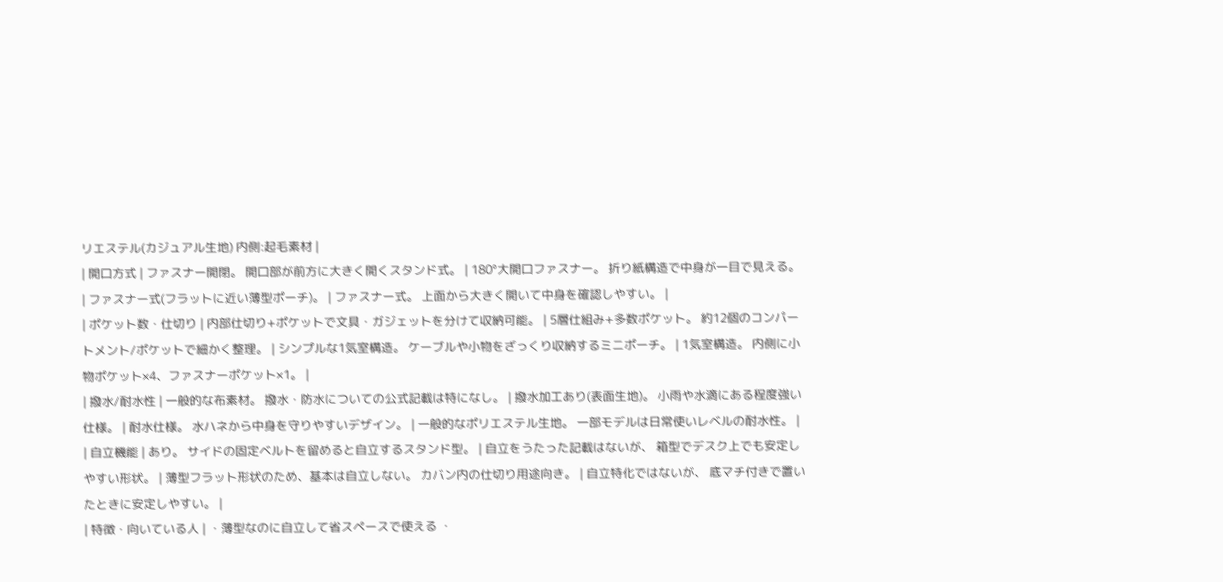リエステル(カジュアル生地) 内側:起毛素材 |
| 開口方式 | ファスナー開閉。 開口部が前方に大きく開くスタンド式。 | 180°大開口ファスナー。 折り紙構造で中身が一目で見える。 | ファスナー式(フラットに近い薄型ポーチ)。 | ファスナー式。 上面から大きく開いて中身を確認しやすい。 |
| ポケット数・仕切り | 内部仕切り+ポケットで文具・ガジェットを分けて収納可能。 | 5層仕組み+多数ポケット。 約12個のコンパートメント/ポケットで細かく整理。 | シンプルな1気室構造。 ケーブルや小物をざっくり収納するミニポーチ。 | 1気室構造。 内側に小物ポケット×4、ファスナーポケット×1。 |
| 撥水/耐水性 | 一般的な布素材。 撥水・防水についての公式記載は特になし。 | 撥水加工あり(表面生地)。 小雨や水滴にある程度強い仕様。 | 耐水仕様。 水ハネから中身を守りやすいデザイン。 | 一般的なポリエステル生地。 一部モデルは日常使いレベルの耐水性。 |
| 自立機能 | あり。 サイドの固定ベルトを留めると自立するスタンド型。 | 自立をうたった記載はないが、 箱型でデスク上でも安定しやすい形状。 | 薄型フラット形状のため、基本は自立しない。 カバン内の仕切り用途向き。 | 自立特化ではないが、 底マチ付きで置いたときに安定しやすい。 |
| 特徴・向いている人 | ・薄型なのに自立して省スペースで使える ・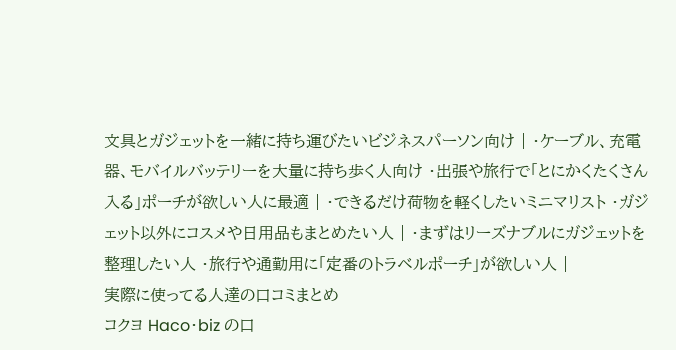文具とガジェットを一緒に持ち運びたいビジネスパーソン向け | ・ケーブル、充電器、モバイルバッテリーを大量に持ち歩く人向け ・出張や旅行で「とにかくたくさん入る」ポーチが欲しい人に最適 | ・できるだけ荷物を軽くしたいミニマリスト ・ガジェット以外にコスメや日用品もまとめたい人 | ・まずはリーズナブルにガジェットを整理したい人 ・旅行や通勤用に「定番のトラベルポーチ」が欲しい人 |
実際に使ってる人達の口コミまとめ
コクヨ Haco・biz の口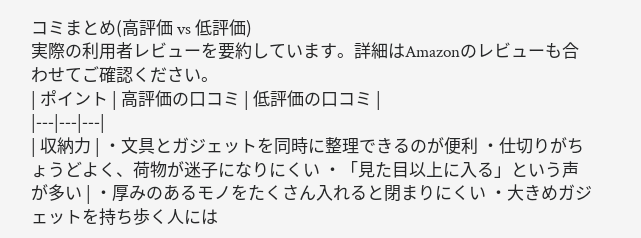コミまとめ(高評価 vs 低評価)
実際の利用者レビューを要約しています。詳細はAmazonのレビューも合わせてご確認ください。
| ポイント | 高評価の口コミ | 低評価の口コミ |
|---|---|---|
| 収納力 | ・文具とガジェットを同時に整理できるのが便利 ・仕切りがちょうどよく、荷物が迷子になりにくい ・「見た目以上に入る」という声が多い | ・厚みのあるモノをたくさん入れると閉まりにくい ・大きめガジェットを持ち歩く人には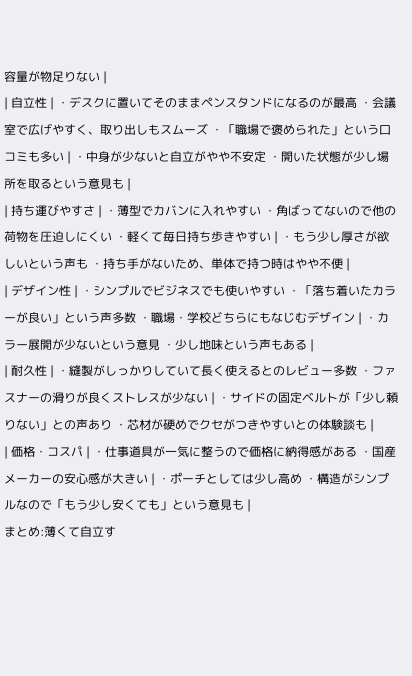容量が物足りない |
| 自立性 | ・デスクに置いてそのままペンスタンドになるのが最高 ・会議室で広げやすく、取り出しもスムーズ ・「職場で褒められた」という口コミも多い | ・中身が少ないと自立がやや不安定 ・開いた状態が少し場所を取るという意見も |
| 持ち運びやすさ | ・薄型でカバンに入れやすい ・角ばってないので他の荷物を圧迫しにくい ・軽くて毎日持ち歩きやすい | ・もう少し厚さが欲しいという声も ・持ち手がないため、単体で持つ時はやや不便 |
| デザイン性 | ・シンプルでビジネスでも使いやすい ・「落ち着いたカラーが良い」という声多数 ・職場・学校どちらにもなじむデザイン | ・カラー展開が少ないという意見 ・少し地味という声もある |
| 耐久性 | ・縫製がしっかりしていて長く使えるとのレビュー多数 ・ファスナーの滑りが良くストレスが少ない | ・サイドの固定ベルトが「少し頼りない」との声あり ・芯材が硬めでクセがつきやすいとの体験談も |
| 価格・コスパ | ・仕事道具が一気に整うので価格に納得感がある ・国産メーカーの安心感が大きい | ・ポーチとしては少し高め ・構造がシンプルなので「もう少し安くても」という意見も |
まとめ:薄くて自立す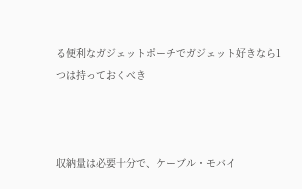る便利なガジェットポーチでガジェット好きなら1つは持っておくべき



収納量は必要十分で、ケーブル・モバイ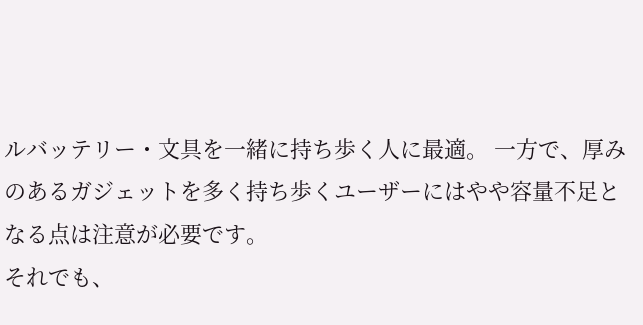ルバッテリー・文具を一緒に持ち歩く人に最適。 一方で、厚みのあるガジェットを多く持ち歩くユーザーにはやや容量不足となる点は注意が必要です。
それでも、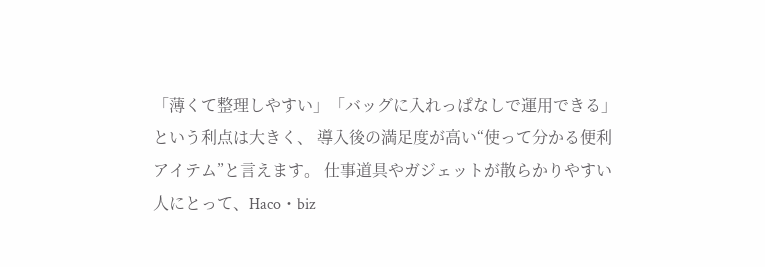「薄くて整理しやすい」「バッグに入れっぱなしで運用できる」という利点は大きく、 導入後の満足度が高い“使って分かる便利アイテム”と言えます。 仕事道具やガジェットが散らかりやすい人にとって、Haco・biz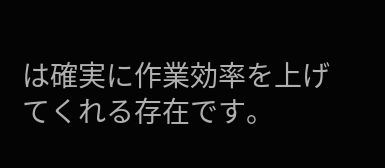は確実に作業効率を上げてくれる存在です。